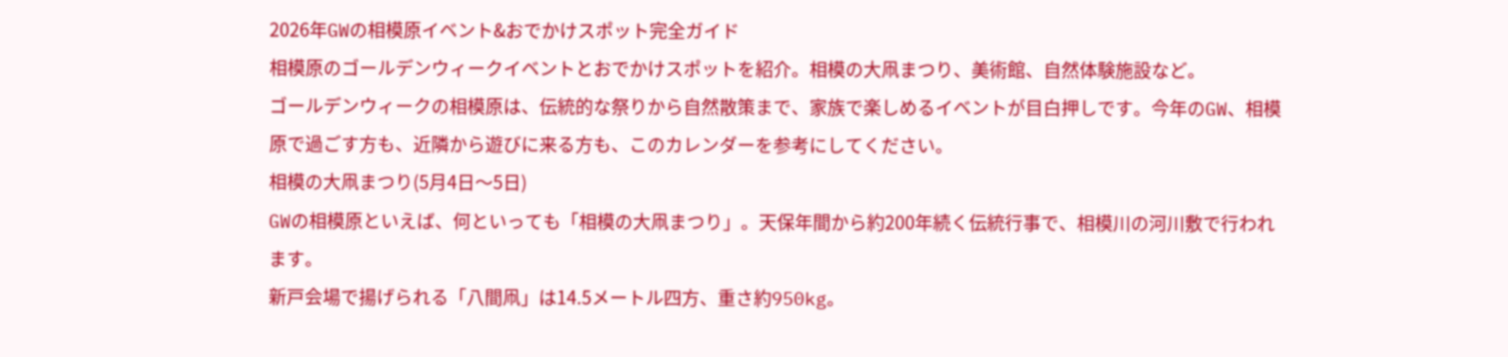2026年GWの相模原イベント&おでかけスポット完全ガイド
相模原のゴールデンウィークイベントとおでかけスポットを紹介。相模の大凧まつり、美術館、自然体験施設など。
ゴールデンウィークの相模原は、伝統的な祭りから自然散策まで、家族で楽しめるイベントが目白押しです。今年のGW、相模原で過ごす方も、近隣から遊びに来る方も、このカレンダーを参考にしてください。
相模の大凧まつり(5月4日〜5日)
GWの相模原といえば、何といっても「相模の大凧まつり」。天保年間から約200年続く伝統行事で、相模川の河川敷で行われます。
新戸会場で揚げられる「八間凧」は14.5メートル四方、重さ約950kg。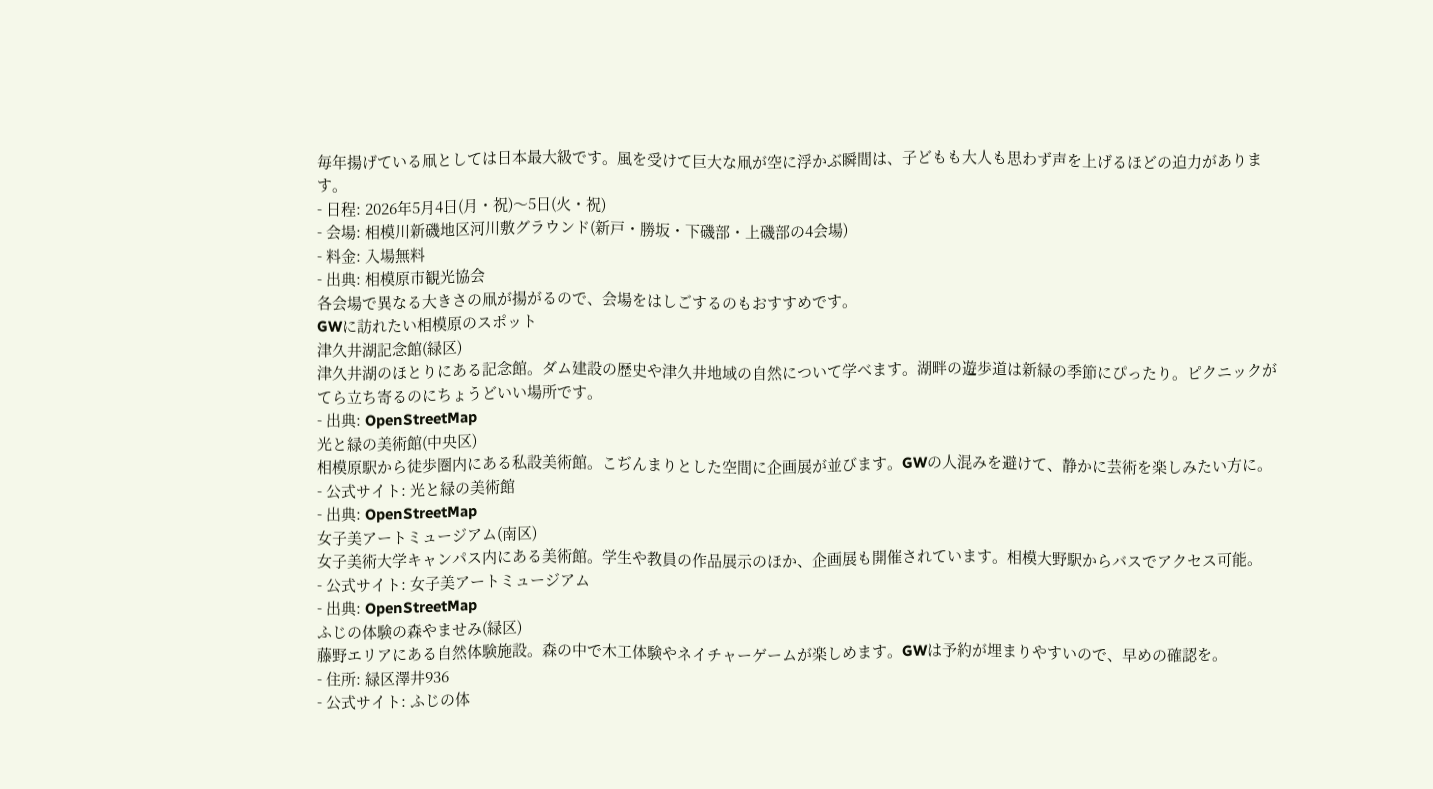毎年揚げている凧としては日本最大級です。風を受けて巨大な凧が空に浮かぶ瞬間は、子どもも大人も思わず声を上げるほどの迫力があります。
- 日程: 2026年5月4日(月・祝)〜5日(火・祝)
- 会場: 相模川新磯地区河川敷グラウンド(新戸・勝坂・下磯部・上磯部の4会場)
- 料金: 入場無料
- 出典: 相模原市観光協会
各会場で異なる大きさの凧が揚がるので、会場をはしごするのもおすすめです。
GWに訪れたい相模原のスポット
津久井湖記念館(緑区)
津久井湖のほとりにある記念館。ダム建設の歴史や津久井地域の自然について学べます。湖畔の遊歩道は新緑の季節にぴったり。ピクニックがてら立ち寄るのにちょうどいい場所です。
- 出典: OpenStreetMap
光と緑の美術館(中央区)
相模原駅から徒歩圏内にある私設美術館。こぢんまりとした空間に企画展が並びます。GWの人混みを避けて、静かに芸術を楽しみたい方に。
- 公式サイト: 光と緑の美術館
- 出典: OpenStreetMap
女子美アートミュージアム(南区)
女子美術大学キャンパス内にある美術館。学生や教員の作品展示のほか、企画展も開催されています。相模大野駅からバスでアクセス可能。
- 公式サイト: 女子美アートミュージアム
- 出典: OpenStreetMap
ふじの体験の森やませみ(緑区)
藤野エリアにある自然体験施設。森の中で木工体験やネイチャーゲームが楽しめます。GWは予約が埋まりやすいので、早めの確認を。
- 住所: 緑区澤井936
- 公式サイト: ふじの体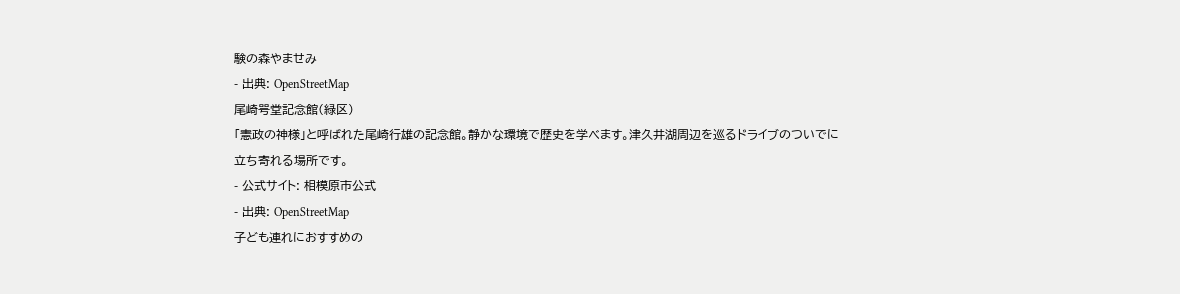験の森やませみ
- 出典: OpenStreetMap
尾崎咢堂記念館(緑区)
「憲政の神様」と呼ばれた尾崎行雄の記念館。静かな環境で歴史を学べます。津久井湖周辺を巡るドライブのついでに立ち寄れる場所です。
- 公式サイト: 相模原市公式
- 出典: OpenStreetMap
子ども連れにおすすめの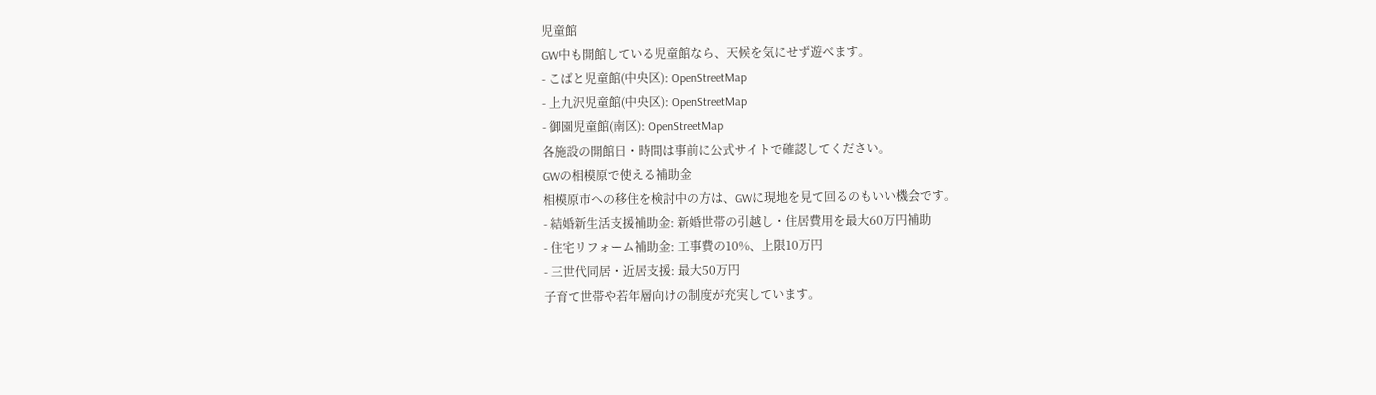児童館
GW中も開館している児童館なら、天候を気にせず遊べます。
- こばと児童館(中央区): OpenStreetMap
- 上九沢児童館(中央区): OpenStreetMap
- 御園児童館(南区): OpenStreetMap
各施設の開館日・時間は事前に公式サイトで確認してください。
GWの相模原で使える補助金
相模原市への移住を検討中の方は、GWに現地を見て回るのもいい機会です。
- 結婚新生活支援補助金: 新婚世帯の引越し・住居費用を最大60万円補助
- 住宅リフォーム補助金: 工事費の10%、上限10万円
- 三世代同居・近居支援: 最大50万円
子育て世帯や若年層向けの制度が充実しています。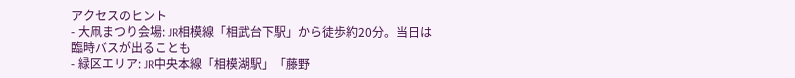アクセスのヒント
- 大凧まつり会場: JR相模線「相武台下駅」から徒歩約20分。当日は臨時バスが出ることも
- 緑区エリア: JR中央本線「相模湖駅」「藤野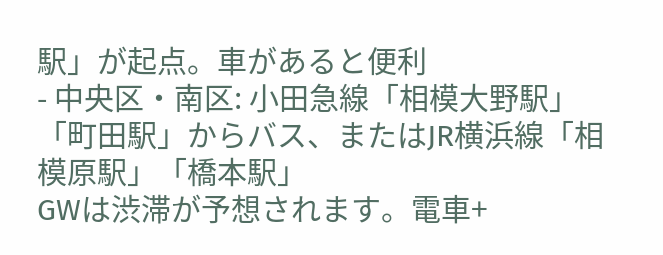駅」が起点。車があると便利
- 中央区・南区: 小田急線「相模大野駅」「町田駅」からバス、またはJR横浜線「相模原駅」「橋本駅」
GWは渋滞が予想されます。電車+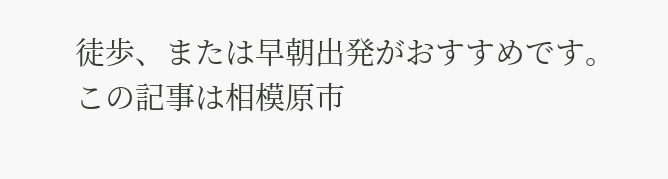徒歩、または早朝出発がおすすめです。
この記事は相模原市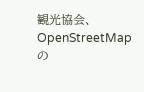観光協会、OpenStreetMapの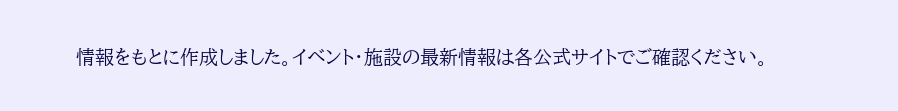情報をもとに作成しました。イベント・施設の最新情報は各公式サイトでご確認ください。